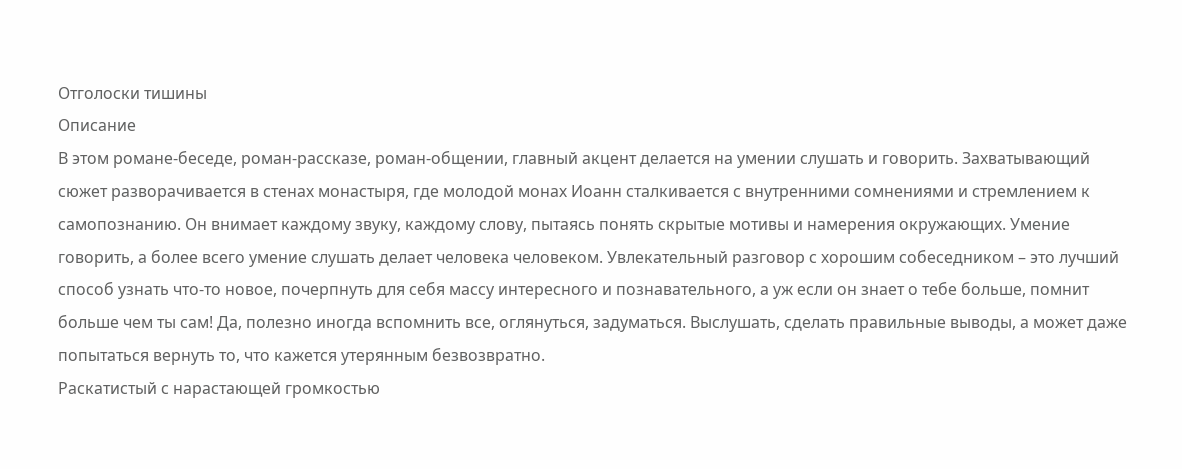Отголоски тишины
Описание
В этом романе-беседе, роман-рассказе, роман-общении, главный акцент делается на умении слушать и говорить. Захватывающий сюжет разворачивается в стенах монастыря, где молодой монах Иоанн сталкивается с внутренними сомнениями и стремлением к самопознанию. Он внимает каждому звуку, каждому слову, пытаясь понять скрытые мотивы и намерения окружающих. Умение говорить, а более всего умение слушать делает человека человеком. Увлекательный разговор с хорошим собеседником – это лучший способ узнать что-то новое, почерпнуть для себя массу интересного и познавательного, а уж если он знает о тебе больше, помнит больше чем ты сам! Да, полезно иногда вспомнить все, оглянуться, задуматься. Выслушать, сделать правильные выводы, а может даже попытаться вернуть то, что кажется утерянным безвозвратно.
Раскатистый с нарастающей громкостью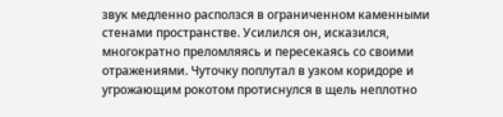звук медленно расползся в ограниченном каменными стенами пространстве. Усилился он, исказился, многократно преломляясь и пересекаясь со своими отражениями. Чуточку поплутал в узком коридоре и угрожающим рокотом протиснулся в щель неплотно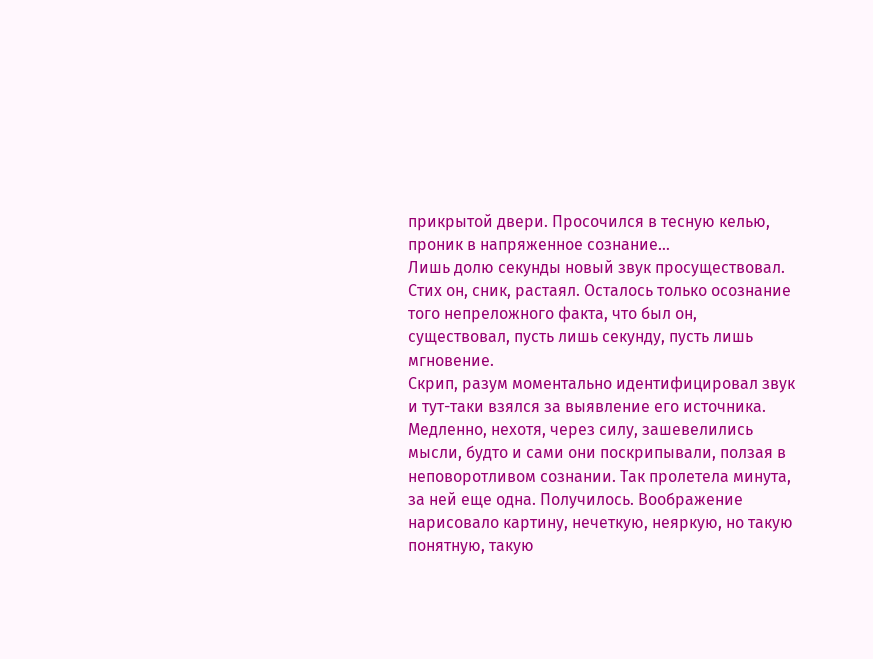прикрытой двери. Просочился в тесную келью, проник в напряженное сознание…
Лишь долю секунды новый звук просуществовал. Стих он, сник, растаял. Осталось только осознание того непреложного факта, что был он, существовал, пусть лишь секунду, пусть лишь мгновение.
Скрип, разум моментально идентифицировал звук и тут-таки взялся за выявление его источника. Медленно, нехотя, через силу, зашевелились мысли, будто и сами они поскрипывали, ползая в неповоротливом сознании. Так пролетела минута, за ней еще одна. Получилось. Воображение нарисовало картину, нечеткую, неяркую, но такую понятную, такую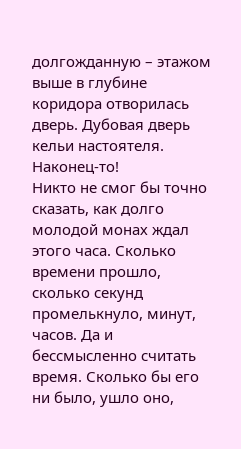долгожданную – этажом выше в глубине коридора отворилась дверь. Дубовая дверь кельи настоятеля. Наконец-то!
Никто не смог бы точно сказать, как долго молодой монах ждал этого часа. Сколько времени прошло, сколько секунд промелькнуло, минут, часов. Да и бессмысленно считать время. Сколько бы его ни было, ушло оно,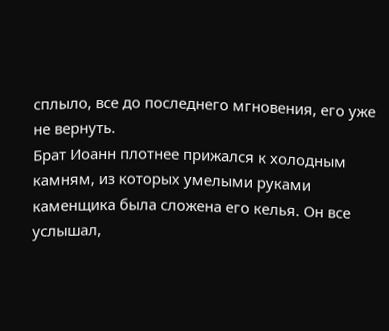сплыло, все до последнего мгновения, его уже не вернуть.
Брат Иоанн плотнее прижался к холодным камням, из которых умелыми руками каменщика была сложена его келья. Он все услышал,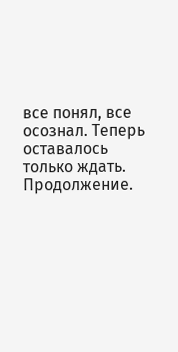все понял, все осознал. Теперь оставалось только ждать.
Продолжение.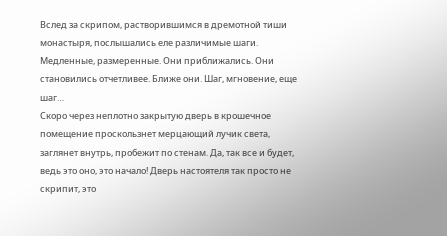Вслед за скрипом, растворившимся в дремотной тиши монастыря, послышались еле различимые шаги. Медленные, размеренные. Они приближались. Они становились отчетливее. Ближе они. Шаг, мгновение, еще шаг…
Скоро через неплотно закрытую дверь в крошечное помещение проскользнет мерцающий лучик света, заглянет внутрь, пробежит по стенам. Да, так все и будет, ведь это оно, это начало! Дверь настоятеля так просто не скрипит, это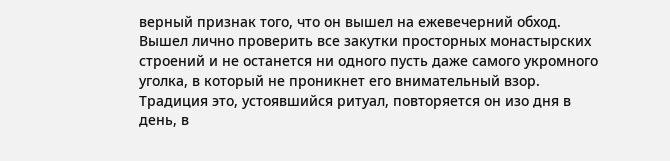верный признак того, что он вышел на ежевечерний обход. Вышел лично проверить все закутки просторных монастырских строений и не останется ни одного пусть даже самого укромного уголка, в который не проникнет его внимательный взор. Традиция это, устоявшийся ритуал, повторяется он изо дня в день, в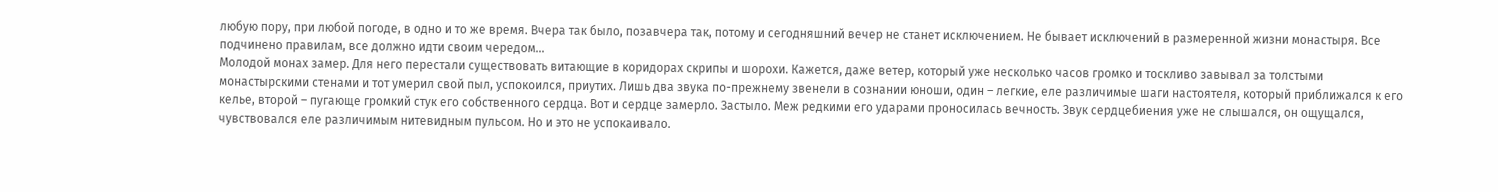любую пору, при любой погоде, в одно и то же время. Вчера так было, позавчера так, потому и сегодняшний вечер не станет исключением. Не бывает исключений в размеренной жизни монастыря. Все подчинено правилам, все должно идти своим чередом…
Молодой монах замер. Для него перестали существовать витающие в коридорах скрипы и шорохи. Кажется, даже ветер, который уже несколько часов громко и тоскливо завывал за толстыми монастырскими стенами и тот умерил свой пыл, успокоился, приутих. Лишь два звука по-прежнему звенели в сознании юноши, один – легкие, еле различимые шаги настоятеля, который приближался к его келье, второй – пугающе громкий стук его собственного сердца. Вот и сердце замерло. Застыло. Меж редкими его ударами проносилась вечность. Звук сердцебиения уже не слышался, он ощущался, чувствовался еле различимым нитевидным пульсом. Но и это не успокаивало.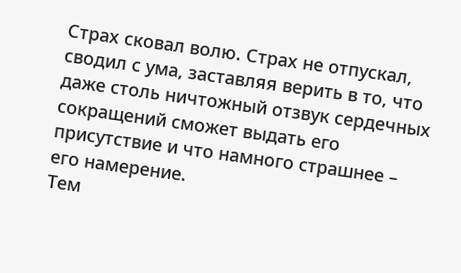Страх сковал волю. Страх не отпускал, сводил с ума, заставляя верить в то, что даже столь ничтожный отзвук сердечных сокращений сможет выдать его присутствие и что намного страшнее – его намерение.
Тем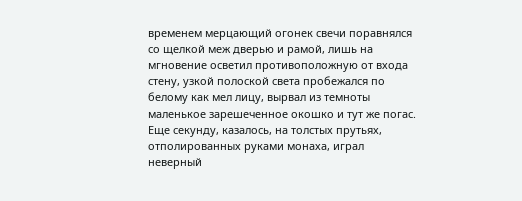временем мерцающий огонек свечи поравнялся со щелкой меж дверью и рамой, лишь на мгновение осветил противоположную от входа стену, узкой полоской света пробежался по белому как мел лицу, вырвал из темноты маленькое зарешеченное окошко и тут же погас. Еще секунду, казалось, на толстых прутьях, отполированных руками монаха, играл неверный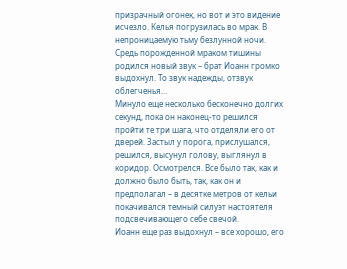призрачный огонек, но вот и это видение исчезло. Келья погрузилась во мрак. В непроницаемую тьму безлунной ночи.
Средь порожденной мраком тишины родился новый звук – брат Иоанн громко выдохнул. То звук надежды, отзвук облегченья…
Минуло еще несколько бесконечно долгих секунд, пока он наконец-то решился пройти те три шага, что отделяли его от дверей. Застыл у порога, прислушался, решился, высунул голову, выглянул в коридор. Осмотрелся. Все было так, как и должно было быть, так, как он и предполагал – в десятке метров от кельи покачивался темный силуэт настоятеля подсвечивающего себе свечой.
Иоанн еще раз выдохнул – все хорошо, его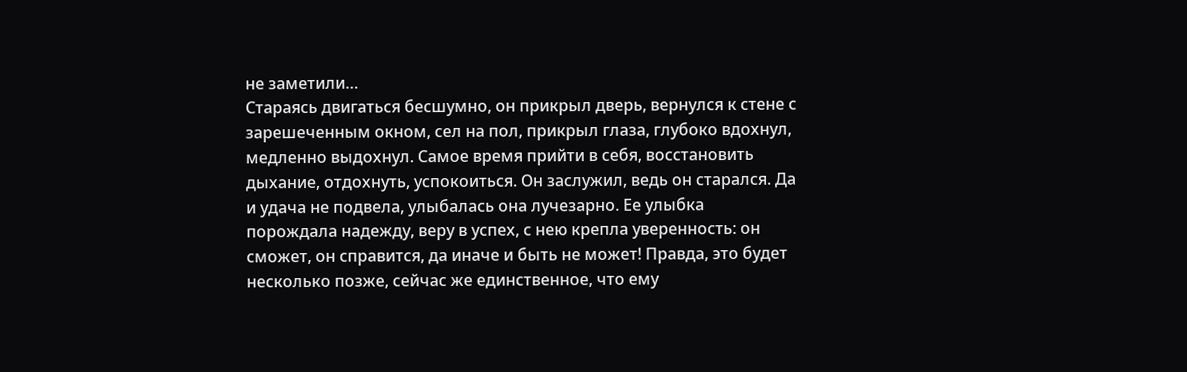не заметили…
Стараясь двигаться бесшумно, он прикрыл дверь, вернулся к стене с зарешеченным окном, сел на пол, прикрыл глаза, глубоко вдохнул, медленно выдохнул. Самое время прийти в себя, восстановить дыхание, отдохнуть, успокоиться. Он заслужил, ведь он старался. Да и удача не подвела, улыбалась она лучезарно. Ее улыбка порождала надежду, веру в успех, с нею крепла уверенность: он сможет, он справится, да иначе и быть не может! Правда, это будет несколько позже, сейчас же единственное, что ему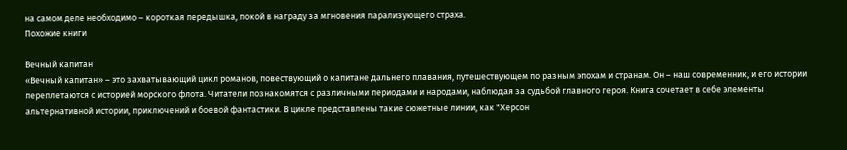на самом деле необходимо – короткая передышка, покой в награду за мгновения парализующего страха.
Похожие книги

Вечный капитан
«Вечный капитан» – это захватывающий цикл романов, повествующий о капитане дальнего плавания, путешествующем по разным эпохам и странам. Он – наш современник, и его истории переплетаются с историей морского флота. Читатели познакомятся с различными периодами и народами, наблюдая за судьбой главного героя. Книга сочетает в себе элементы альтернативной истории, приключений и боевой фантастики. В цикле представлены такие сюжетные линии, как "Херсон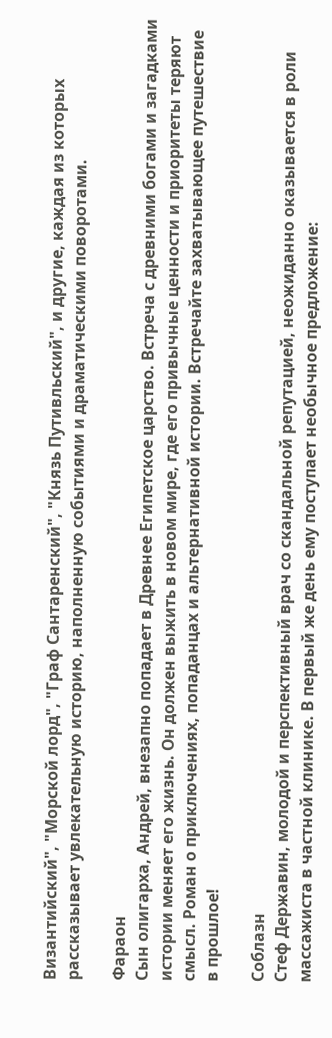Византийский", "Морской лорд", "Граф Сантаренский", "Князь Путивльский", и другие, каждая из которых рассказывает увлекательную историю, наполненную событиями и драматическими поворотами.

Фараон
Сын олигарха, Андрей, внезапно попадает в Древнее Египетское царство. Встреча с древними богами и загадками истории меняет его жизнь. Он должен выжить в новом мире, где его привычные ценности и приоритеты теряют смысл. Роман о приключениях, попаданцах и альтернативной истории. Встречайте захватывающее путешествие в прошлое!

Соблазн
Стеф Державин, молодой и перспективный врач со скандальной репутацией, неожиданно оказывается в роли массажиста в частной клинике. В первый же день ему поступает необычное предложение: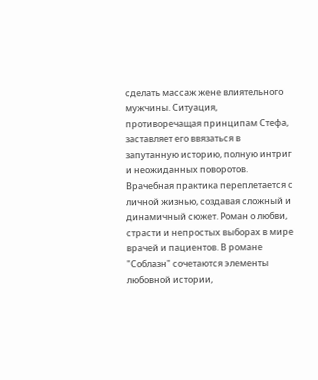сделать массаж жене влиятельного мужчины. Ситуация, противоречащая принципам Стефа, заставляет его ввязаться в запутанную историю, полную интриг и неожиданных поворотов. Врачебная практика переплетается с личной жизнью, создавая сложный и динамичный сюжет. Роман о любви, страсти и непростых выборах в мире врачей и пациентов. В романе "Соблазн" сочетаются элементы любовной истории,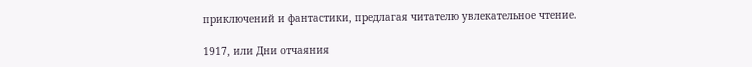приключений и фантастики, предлагая читателю увлекательное чтение.

1917, или Дни отчаяния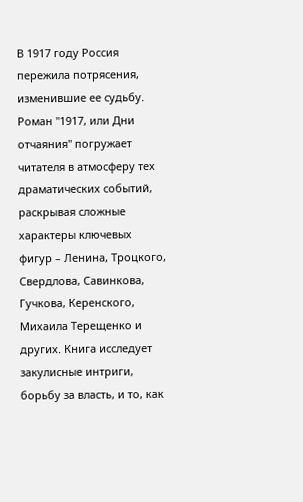В 1917 году Россия пережила потрясения, изменившие ее судьбу. Роман "1917, или Дни отчаяния" погружает читателя в атмосферу тех драматических событий, раскрывая сложные характеры ключевых фигур – Ленина, Троцкого, Свердлова, Савинкова, Гучкова, Керенского, Михаила Терещенко и других. Книга исследует закулисные интриги, борьбу за власть, и то, как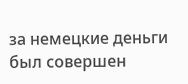за немецкие деньги был совершен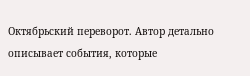Октябрьский переворот. Автор детально описывает события, которые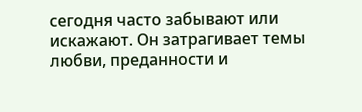сегодня часто забывают или искажают. Он затрагивает темы любви, преданности и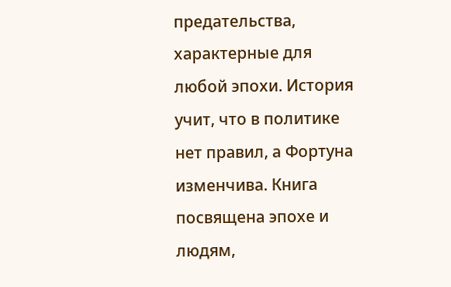предательства, характерные для любой эпохи. История учит, что в политике нет правил, а Фортуна изменчива. Книга посвящена эпохе и людям,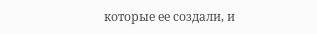которые ее создали, и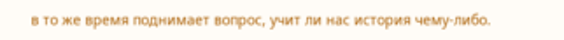в то же время поднимает вопрос, учит ли нас история чему-либо.